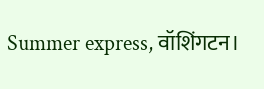Summer express, वॉशिंगटन।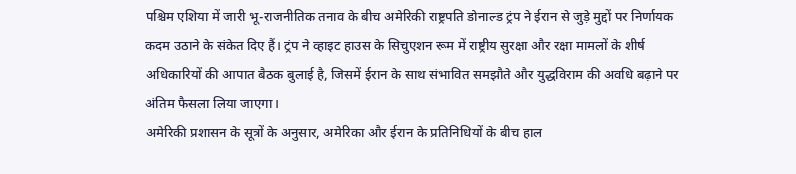पश्चिम एशिया में जारी भू-राजनीतिक तनाव के बीच अमेरिकी राष्ट्रपति डोनाल्ड ट्रंप ने ईरान से जुड़े मुद्दों पर निर्णायक कदम उठाने के संकेत दिए हैं। ट्रंप ने व्हाइट हाउस के सिचुएशन रूम में राष्ट्रीय सुरक्षा और रक्षा मामलों के शीर्ष अधिकारियों की आपात बैठक बुलाई है, जिसमें ईरान के साथ संभावित समझौते और युद्धविराम की अवधि बढ़ाने पर अंतिम फैसला लिया जाएगा।
अमेरिकी प्रशासन के सूत्रों के अनुसार, अमेरिका और ईरान के प्रतिनिधियों के बीच हाल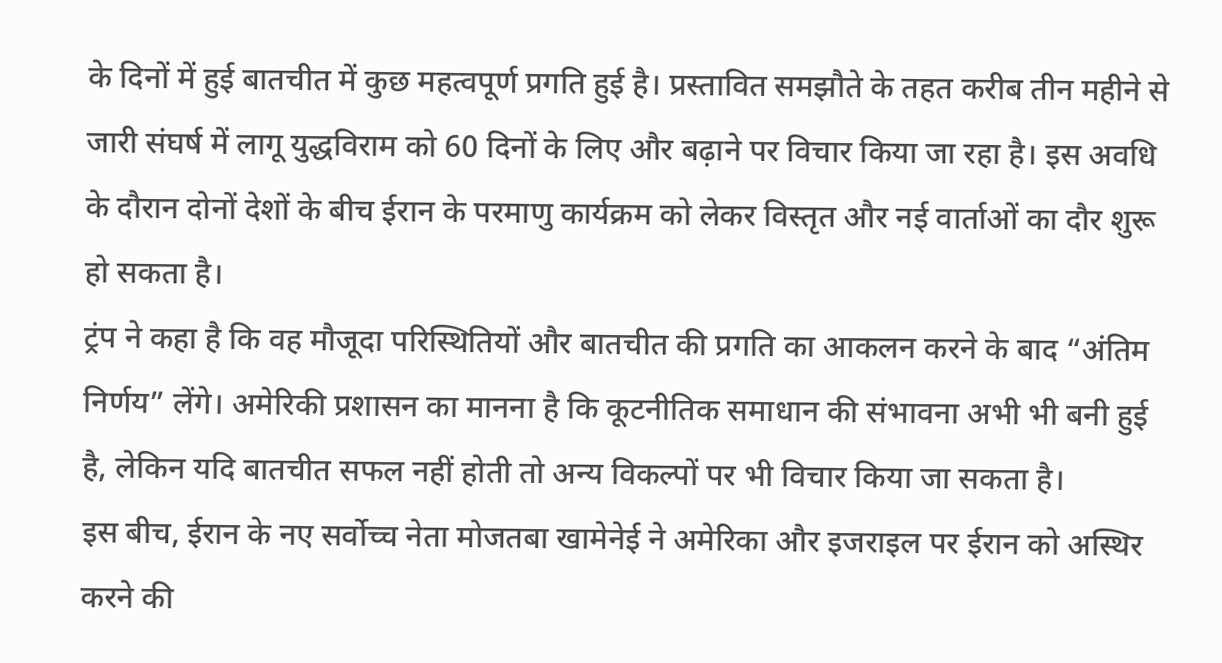के दिनों में हुई बातचीत में कुछ महत्वपूर्ण प्रगति हुई है। प्रस्तावित समझौते के तहत करीब तीन महीने से जारी संघर्ष में लागू युद्धविराम को 60 दिनों के लिए और बढ़ाने पर विचार किया जा रहा है। इस अवधि के दौरान दोनों देशों के बीच ईरान के परमाणु कार्यक्रम को लेकर विस्तृत और नई वार्ताओं का दौर शुरू हो सकता है।
ट्रंप ने कहा है कि वह मौजूदा परिस्थितियों और बातचीत की प्रगति का आकलन करने के बाद “अंतिम निर्णय” लेंगे। अमेरिकी प्रशासन का मानना है कि कूटनीतिक समाधान की संभावना अभी भी बनी हुई है, लेकिन यदि बातचीत सफल नहीं होती तो अन्य विकल्पों पर भी विचार किया जा सकता है।
इस बीच, ईरान के नए सर्वोच्च नेता मोजतबा खामेनेई ने अमेरिका और इजराइल पर ईरान को अस्थिर करने की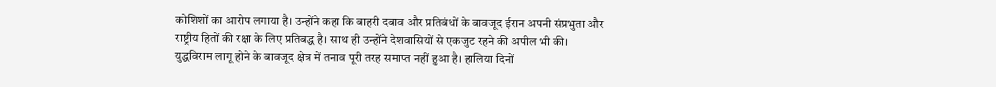कोशिशों का आरोप लगाया है। उन्होंने कहा कि बाहरी दबाव और प्रतिबंधों के बावजूद ईरान अपनी संप्रभुता और राष्ट्रीय हितों की रक्षा के लिए प्रतिबद्ध है। साथ ही उन्होंने देशवासियों से एकजुट रहने की अपील भी की।
युद्धविराम लागू होने के बावजूद क्षेत्र में तनाव पूरी तरह समाप्त नहीं हुआ है। हालिया दिनों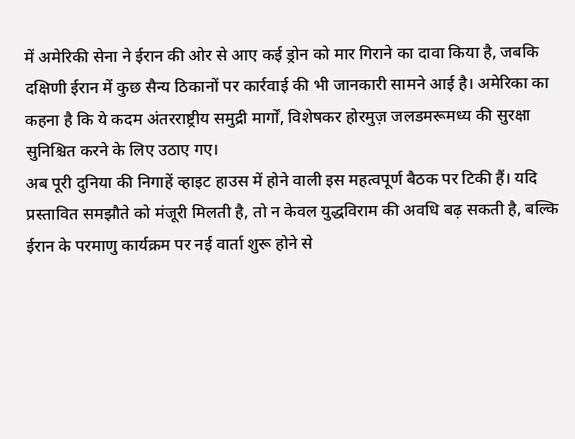में अमेरिकी सेना ने ईरान की ओर से आए कई ड्रोन को मार गिराने का दावा किया है, जबकि दक्षिणी ईरान में कुछ सैन्य ठिकानों पर कार्रवाई की भी जानकारी सामने आई है। अमेरिका का कहना है कि ये कदम अंतरराष्ट्रीय समुद्री मार्गों, विशेषकर होरमुज़ जलडमरूमध्य की सुरक्षा सुनिश्चित करने के लिए उठाए गए।
अब पूरी दुनिया की निगाहें व्हाइट हाउस में होने वाली इस महत्वपूर्ण बैठक पर टिकी हैं। यदि प्रस्तावित समझौते को मंजूरी मिलती है, तो न केवल युद्धविराम की अवधि बढ़ सकती है, बल्कि ईरान के परमाणु कार्यक्रम पर नई वार्ता शुरू होने से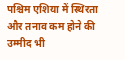पश्चिम एशिया में स्थिरता और तनाव कम होने की उम्मीद भी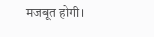मजबूत होगी।